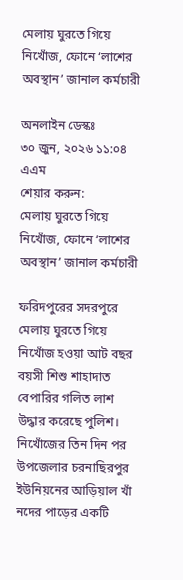মেলায় ঘুরতে গিয়ে নিখোঁজ, ফোনে ‘লাশের অবস্থান’ জানাল কর্মচারী

অনলাইন ডেস্কঃ
৩০ জুন, ২০২৬ ১১:০৪ এএম
শেয়ার করুন:
মেলায় ঘুরতে গিয়ে নিখোঁজ, ফোনে ‘লাশের অবস্থান’ জানাল কর্মচারী

ফরিদপুরের সদরপুরে মেলায় ঘুরতে গিয়ে নিখোঁজ হওয়া আট বছর বয়সী শিশু শাহাদাত বেপারির গলিত লাশ উদ্ধার করেছে পুলিশ। নিখোঁজের তিন দিন পর উপজেলার চরনাছিরপুর ইউনিয়নের আড়িয়াল খাঁ নদের পাড়ের একটি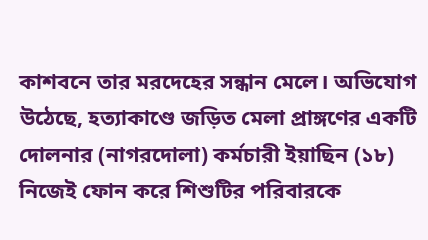কাশবনে তার মরদেহের সন্ধান মেলে। অভিযোগ উঠেছে, হত্যাকাণ্ডে জড়িত মেলা প্রাঙ্গণের একটি দোলনার (নাগরদোলা) কর্মচারী ইয়াছিন (১৮) নিজেই ফোন করে শিশুটির পরিবারকে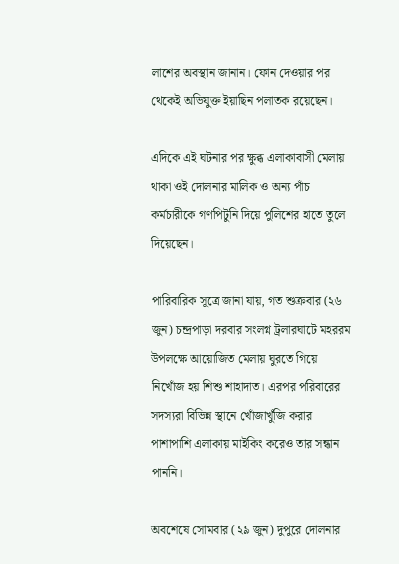লাশের অবস্থান জানান। ফোন দেওয়ার পর থেকেই অভিযুক্ত ইয়াছিন পলাতক রয়েছেন।

এদিকে এই ঘটনার পর ক্ষুব্ধ এলাকাবাসী মেলায় থাকা ওই দোলনার মালিক ও অন্য পাঁচ কর্মচারীকে গণপিটুনি দিয়ে পুলিশের হাতে তুলে দিয়েছেন।

পারিবারিক সূত্রে জানা যায়, গত শুক্রবার (২৬ জুন) চন্দ্রপাড়া দরবার সংলগ্ন ট্রলারঘাটে মহররম উপলক্ষে আয়োজিত মেলায় ঘুরতে গিয়ে নিখোঁজ হয় শিশু শাহাদাত। এরপর পরিবারের সদস্যরা বিভিন্ন স্থানে খোঁজাখুঁজি করার পাশাপাশি এলাকায় মাইকিং করেও তার সন্ধান পাননি।

অবশেষে সোমবার (২৯ জুন) দুপুরে দোলনার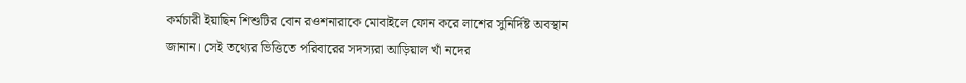কর্মচারী ইয়াছিন শিশুটির বোন রওশনারাকে মোবাইলে ফোন করে লাশের সুনির্দিষ্ট অবস্থান জানান। সেই তথ্যের ভিত্তিতে পরিবারের সদস্যরা আড়িয়াল খাঁ নদের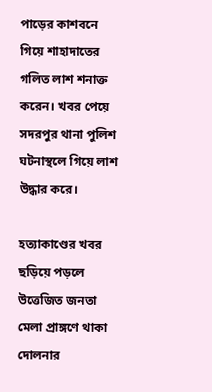পাড়ের কাশবনে গিয়ে শাহাদাতের গলিত লাশ শনাক্ত করেন। খবর পেয়ে সদরপুর থানা পুলিশ ঘটনাস্থলে গিয়ে লাশ উদ্ধার করে।

হত্যাকাণ্ডের খবর ছড়িয়ে পড়লে উত্তেজিত জনতা মেলা প্রাঙ্গণে থাকা দোলনার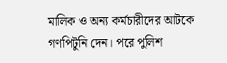মালিক ও অন্য কর্মচারীদের আটকে গণপিটুনি দেন। পরে পুলিশ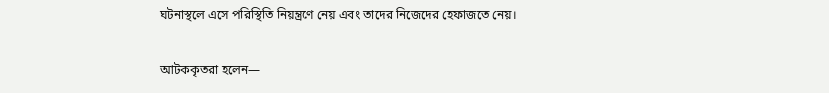ঘটনাস্থলে এসে পরিস্থিতি নিয়ন্ত্রণে নেয় এবং তাদের নিজেদের হেফাজতে নেয়।

আটককৃতরা হলেন—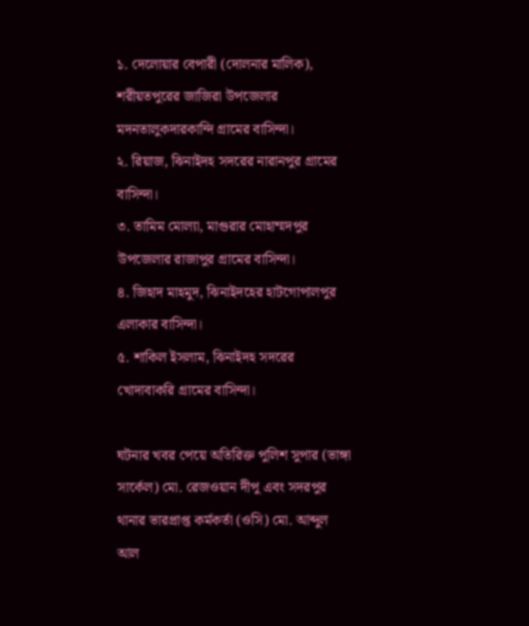১. দেলোয়ার বেপারী (দোলনার মালিক), শরীয়তপুরের জাজিরা উপজেলার মদনতালুকদারকান্দি গ্রামের বাসিন্দা।
২. রিয়াজ, ঝিনাইদহ সদরের নারানপুর গ্রামের বাসিন্দা।
৩. তামিম মোল্যা, মাগুরার মোহাম্মদপুর উপজেলার রাজাপুর গ্রামের বাসিন্দা।
৪. জিহাদ মাহমুদ, ঝিনাইদহের হাটগোপালপুর এলাকার বাসিন্দা।
৫. শাকিল ইসলাম, ঝিনাইদহ সদরের খোদাবাকরি গ্রামের বাসিন্দা।

ঘটনার খবর পেয়ে অতিরিক্ত পুলিশ সুপার (ভাঙ্গা সার্কেল) মো. রেজওয়ান দীপু এবং সদরপুর থানার ভারপ্রাপ্ত কর্মকর্তা (ওসি) মো. আব্দুল আল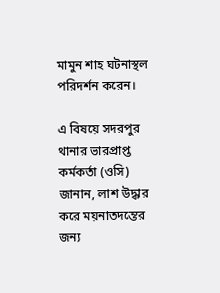মামুন শাহ ঘটনাস্থল পরিদর্শন করেন।

এ বিষয়ে সদরপুর থানার ভারপ্রাপ্ত কর্মকর্তা (ওসি) জানান, লাশ উদ্ধার করে ময়নাতদন্তের জন্য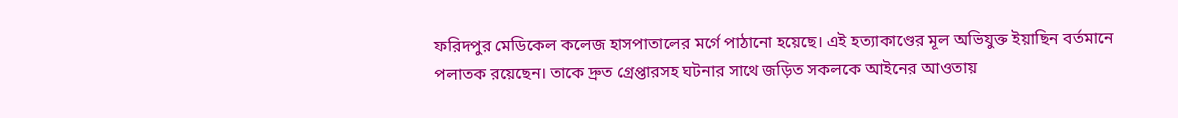ফরিদপুর মেডিকেল কলেজ হাসপাতালের মর্গে পাঠানো হয়েছে। এই হত্যাকাণ্ডের মূল অভিযুক্ত ইয়াছিন বর্তমানে পলাতক রয়েছেন। তাকে দ্রুত গ্রেপ্তারসহ ঘটনার সাথে জড়িত সকলকে আইনের আওতায়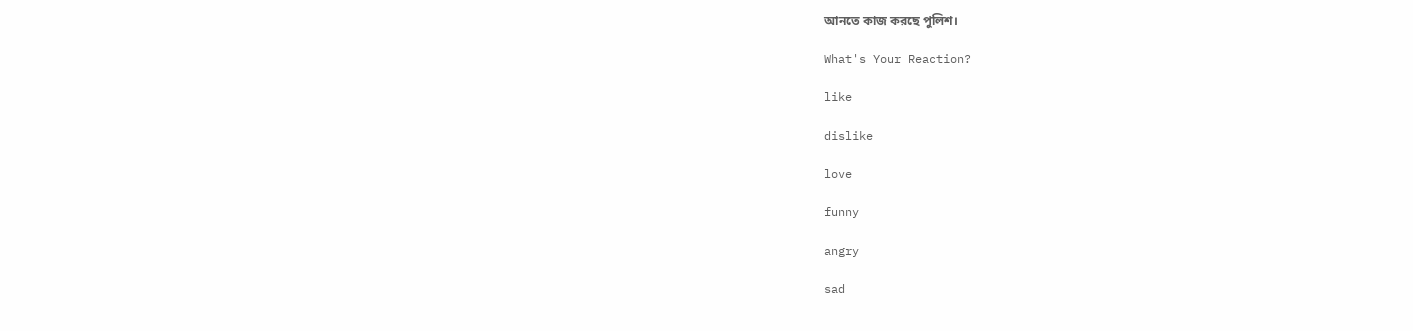আনতে কাজ করছে পুলিশ।

What's Your Reaction?

like

dislike

love

funny

angry

sad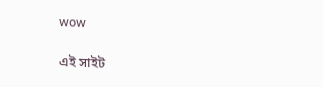wow

এই সাইট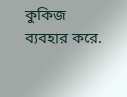কুকিজ ব্যবহার করে.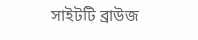সাইটটি ব্রাউজ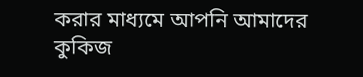করার মাধ্যমে আপনি আমাদের কুকিজ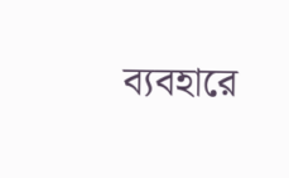ব্যবহারে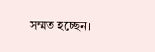সম্মত হচ্ছেন।